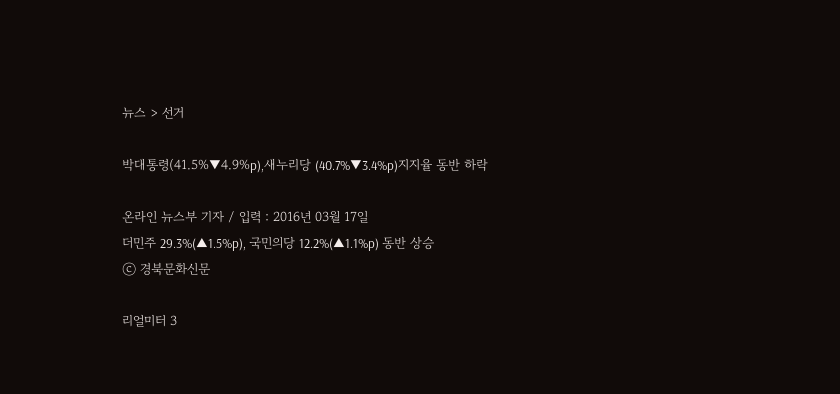뉴스 > 선거

박대통령(41.5%▼4.9%p),새누리당 (40.7%▼3.4%p)지지율 동반 하락

온라인 뉴스부 기자 / 입력 : 2016년 03월 17일
더민주 29.3%(▲1.5%p), 국민의당 12.2%(▲1.1%p) 동반 상승
ⓒ 경북문화신문

리얼미터 3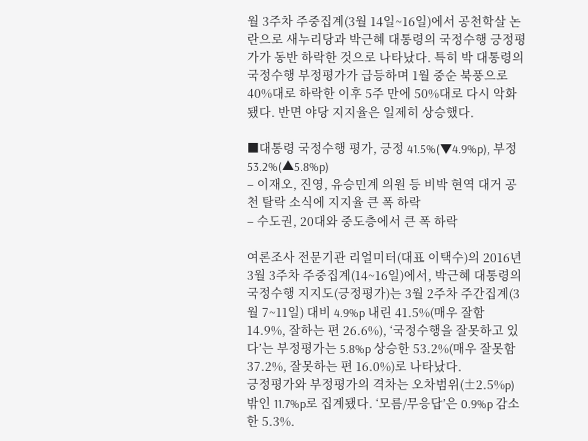월 3주차 주중집계(3월 14일~16일)에서 공천학살 논란으로 새누리당과 박근혜 대통령의 국정수행 긍정평가가 동반 하락한 것으로 나타났다. 특히 박 대통령의 국정수행 부정평가가 급등하며 1월 중순 북풍으로 40%대로 하락한 이후 5주 만에 50%대로 다시 악화됐다. 반면 야당 지지율은 일제히 상승했다.

■대통령 국정수행 평가, 긍정 41.5%(▼4.9%p), 부정 53.2%(▲5.8%p)
– 이재오, 진영, 유승민계 의원 등 비박 현역 대거 공천 탈락 소식에 지지율 큰 폭 하락
– 수도권, 20대와 중도층에서 큰 폭 하락

여론조사 전문기관 리얼미터(대표 이택수)의 2016년 3월 3주차 주중집계(14~16일)에서, 박근혜 대통령의 국정수행 지지도(긍정평가)는 3월 2주차 주간집계(3월 7~11일) 대비 4.9%p 내린 41.5%(매우 잘함 14.9%, 잘하는 편 26.6%), ‘국정수행을 잘못하고 있다’는 부정평가는 5.8%p 상승한 53.2%(매우 잘못함 37.2%, 잘못하는 편 16.0%)로 나타났다.
긍정평가와 부정평가의 격차는 오차범위(±2.5%p) 밖인 11.7%p로 집계됐다. ‘모름/무응답’은 0.9%p 감소한 5.3%.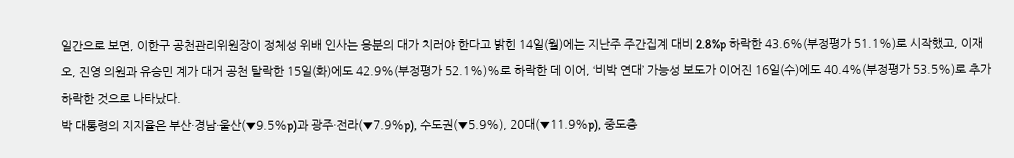일간으로 보면, 이한구 공천관리위원장이 정체성 위배 인사는 응분의 대가 치러야 한다고 밝힌 14일(월)에는 지난주 주간집계 대비 2.8%p 하락한 43.6%(부정평가 51.1%)로 시작했고, 이재오, 진영 의원과 유승민 계가 대거 공천 탈락한 15일(화)에도 42.9%(부정평가 52.1%)%로 하락한 데 이어, ‘비박 연대’ 가능성 보도가 이어진 16일(수)에도 40.4%(부정평가 53.5%)로 추가 하락한 것으로 나타났다.
박 대통령의 지지율은 부산·경남·울산(▼9.5%p)과 광주·전라(▼7.9%p), 수도권(▼5.9%), 20대(▼11.9%p), 중도층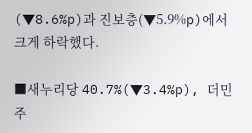(▼8.6%p)과 진보층(▼5.9%p)에서 크게 하락했다.

■새누리당 40.7%(▼3.4%p), 더민주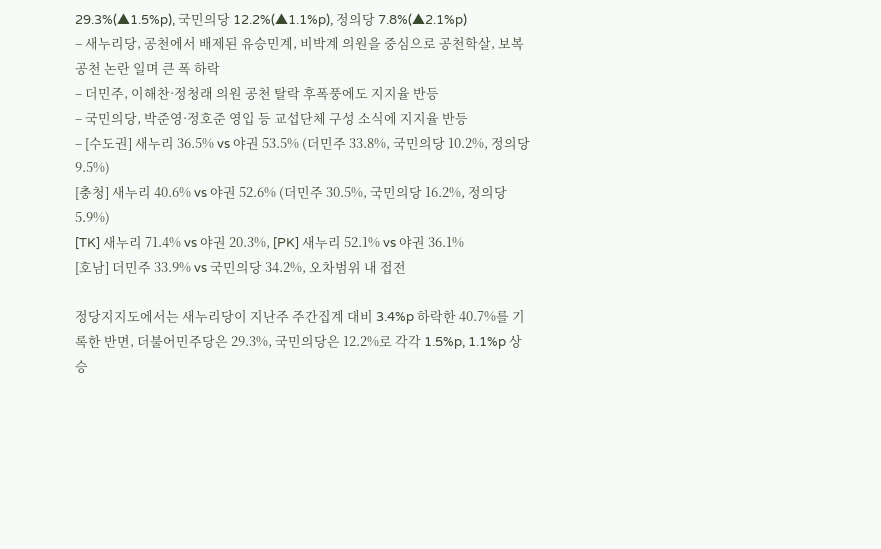29.3%(▲1.5%p), 국민의당 12.2%(▲1.1%p), 정의당 7.8%(▲2.1%p)
– 새누리당, 공천에서 배제된 유승민계, 비박계 의원을 중심으로 공천학살, 보복공천 논란 일며 큰 폭 하락
– 더민주, 이해찬·정청래 의원 공천 탈락 후폭풍에도 지지율 반등
– 국민의당, 박준영·정호준 영입 등 교섭단체 구성 소식에 지지율 반등
– [수도권] 새누리 36.5% vs 야권 53.5% (더민주 33.8%, 국민의당 10.2%, 정의당 9.5%)
[충청] 새누리 40.6% vs 야권 52.6% (더민주 30.5%, 국민의당 16.2%, 정의당 5.9%)
[TK] 새누리 71.4% vs 야권 20.3%, [PK] 새누리 52.1% vs 야권 36.1%
[호남] 더민주 33.9% vs 국민의당 34.2%, 오차범위 내 접전

정당지지도에서는 새누리당이 지난주 주간집계 대비 3.4%p 하락한 40.7%를 기록한 반면, 더불어민주당은 29.3%, 국민의당은 12.2%로 각각 1.5%p, 1.1%p 상승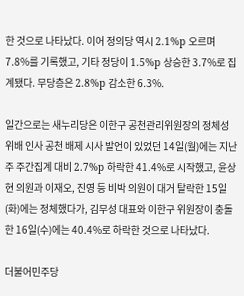한 것으로 나타났다. 이어 정의당 역시 2.1%p 오르며 7.8%를 기록했고, 기타 정당이 1.5%p 상승한 3.7%로 집계됐다. 무당층은 2.8%p 감소한 6.3%.

일간으로는 새누리당은 이한구 공천관리위원장의 정체성 위배 인사 공천 배제 시사 발언이 있었던 14일(월)에는 지난주 주간집계 대비 2.7%p 하락한 41.4%로 시작했고, 윤상현 의원과 이재오, 진영 등 비박 의원이 대거 탈락한 15일(화)에는 정체했다가, 김무성 대표와 이한구 위원장이 충돌한 16일(수)에는 40.4%로 하락한 것으로 나타났다.

더불어민주당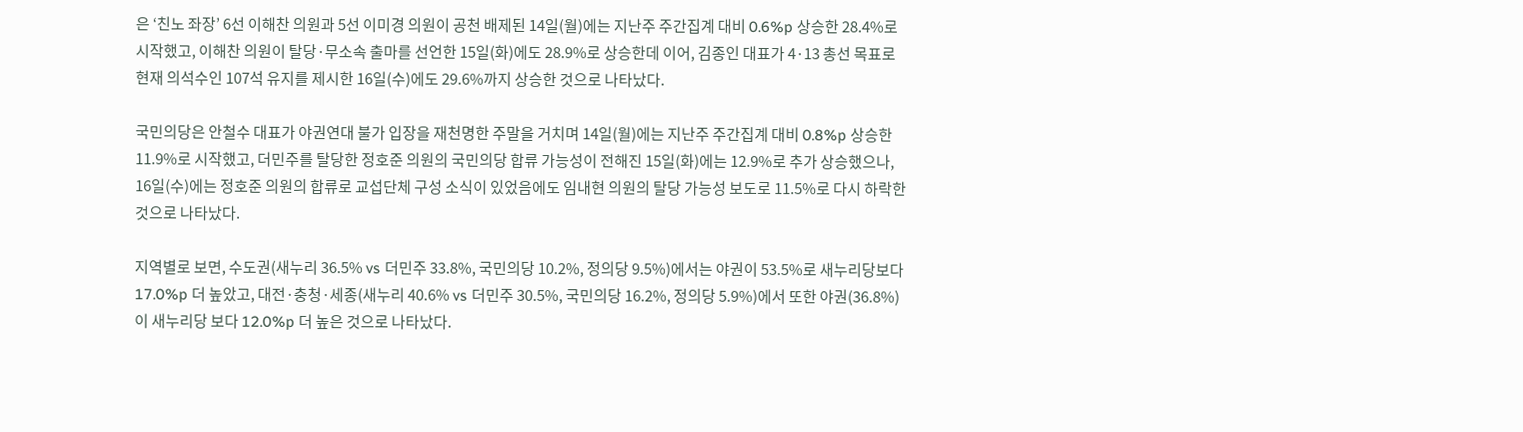은 ‘친노 좌장’ 6선 이해찬 의원과 5선 이미경 의원이 공천 배제된 14일(월)에는 지난주 주간집계 대비 0.6%p 상승한 28.4%로 시작했고, 이해찬 의원이 탈당·무소속 출마를 선언한 15일(화)에도 28.9%로 상승한데 이어, 김종인 대표가 4·13 총선 목표로 현재 의석수인 107석 유지를 제시한 16일(수)에도 29.6%까지 상승한 것으로 나타났다.

국민의당은 안철수 대표가 야권연대 불가 입장을 재천명한 주말을 거치며 14일(월)에는 지난주 주간집계 대비 0.8%p 상승한 11.9%로 시작했고, 더민주를 탈당한 정호준 의원의 국민의당 합류 가능성이 전해진 15일(화)에는 12.9%로 추가 상승했으나, 16일(수)에는 정호준 의원의 합류로 교섭단체 구성 소식이 있었음에도 임내현 의원의 탈당 가능성 보도로 11.5%로 다시 하락한 것으로 나타났다.

지역별로 보면, 수도권(새누리 36.5% vs 더민주 33.8%, 국민의당 10.2%, 정의당 9.5%)에서는 야권이 53.5%로 새누리당보다 17.0%p 더 높았고, 대전·충청·세종(새누리 40.6% vs 더민주 30.5%, 국민의당 16.2%, 정의당 5.9%)에서 또한 야권(36.8%)이 새누리당 보다 12.0%p 더 높은 것으로 나타났다.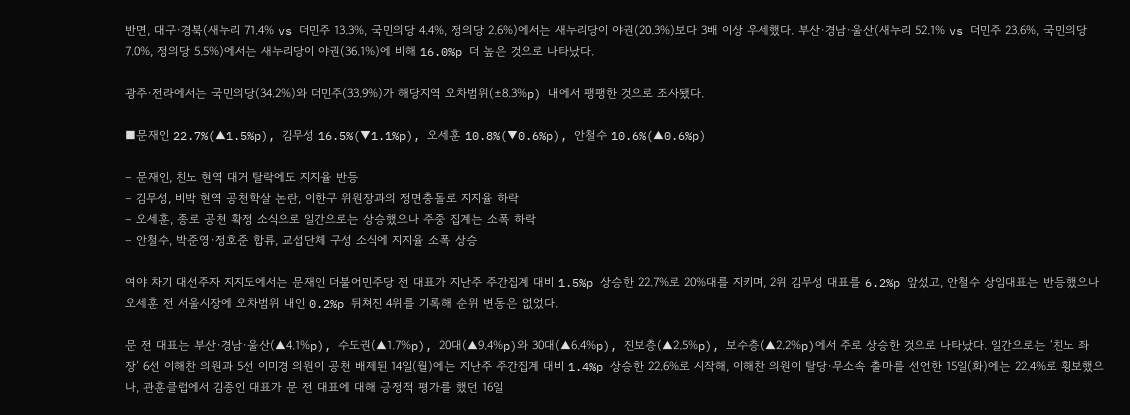반면, 대구·경북(새누리 71.4% vs 더민주 13.3%, 국민의당 4.4%, 정의당 2.6%)에서는 새누리당이 야권(20.3%)보다 3배 이상 우세했다. 부산·경남·울산(새누리 52.1% vs 더민주 23.6%, 국민의당 7.0%, 정의당 5.5%)에서는 새누리당이 야권(36.1%)에 비해 16.0%p 더 높은 것으로 나타났다.

광주·전라에서는 국민의당(34.2%)와 더민주(33.9%)가 해당지역 오차범위(±8.3%p) 내에서 팽팽한 것으로 조사됐다.

■문재인 22.7%(▲1.5%p), 김무성 16.5%(▼1.1%p), 오세훈 10.8%(▼0.6%p), 안철수 10.6%(▲0.6%p)

– 문재인, 친노 현역 대거 탈락에도 지지율 반등
– 김무성, 비박 현역 공천학살 논란, 이한구 위원장과의 정면충돌로 지지율 하락
– 오세훈, 종로 공천 확정 소식으로 일간으로는 상승했으나 주중 집계는 소폭 하락
– 안철수, 박준영·정호준 합류, 교섭단체 구성 소식에 지지율 소폭 상승

여야 차기 대선주자 지지도에서는 문재인 더불어민주당 전 대표가 지난주 주간집계 대비 1.5%p 상승한 22.7%로 20%대를 지키며, 2위 김무성 대표를 6.2%p 앞섰고, 안철수 상임대표는 반등했으나 오세훈 전 서울시장에 오차범위 내인 0.2%p 뒤쳐진 4위를 기록해 순위 변동은 없었다.

문 전 대표는 부산·경남·울산(▲4.1%p), 수도권(▲1.7%p), 20대(▲9.4%p)와 30대(▲6.4%p), 진보층(▲2.5%p), 보수층(▲2.2%p)에서 주로 상승한 것으로 나타났다. 일간으로는 ‘친노 좌장’ 6선 이해찬 의원과 5선 이미경 의원이 공천 배제된 14일(월)에는 지난주 주간집계 대비 1.4%p 상승한 22.6%로 시작해, 이해찬 의원이 탈당·무소속 출마를 선언한 15일(화)에는 22.4%로 횡보했으나, 관훈클럽에서 김종인 대표가 문 전 대표에 대해 긍정적 평가를 했던 16일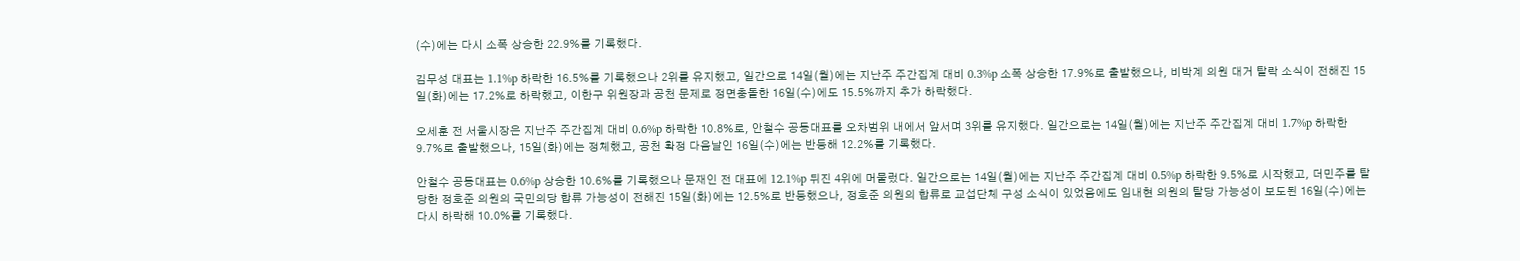(수)에는 다시 소폭 상승한 22.9%를 기록했다.

김무성 대표는 1.1%p 하락한 16.5%를 기록했으나 2위를 유지했고, 일간으로 14일(월)에는 지난주 주간집계 대비 0.3%p 소폭 상승한 17.9%로 출발했으나, 비박계 의원 대거 탈락 소식이 전해진 15일(화)에는 17.2%로 하락했고, 이한구 위원장과 공천 문제로 정면충돌한 16일(수)에도 15.5%까지 추가 하락했다.

오세훈 전 서울시장은 지난주 주간집계 대비 0.6%p 하락한 10.8%로, 안철수 공동대표를 오차범위 내에서 앞서며 3위를 유지했다. 일간으로는 14일(월)에는 지난주 주간집계 대비 1.7%p 하락한 9.7%로 출발했으나, 15일(화)에는 정체했고, 공천 확정 다음날인 16일(수)에는 반등해 12.2%를 기록했다.

안철수 공동대표는 0.6%p 상승한 10.6%를 기록했으나 문재인 전 대표에 12.1%p 뒤진 4위에 머물렀다. 일간으로는 14일(월)에는 지난주 주간집계 대비 0.5%p 하락한 9.5%로 시작했고, 더민주를 탈당한 정호준 의원의 국민의당 합류 가능성이 전해진 15일(화)에는 12.5%로 반등했으나, 정호준 의원의 합류로 교섭단체 구성 소식이 있었음에도 임내현 의원의 탈당 가능성이 보도된 16일(수)에는 다시 하락해 10.0%를 기록했다.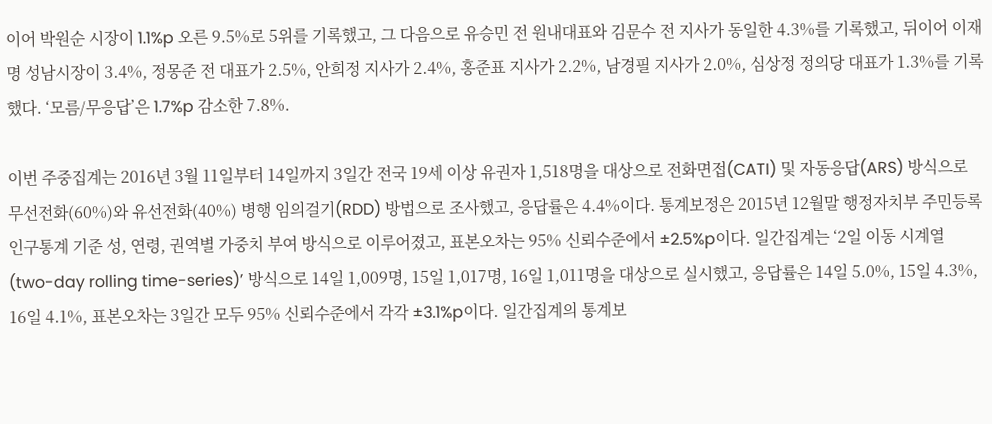이어 박원순 시장이 1.1%p 오른 9.5%로 5위를 기록했고, 그 다음으로 유승민 전 원내대표와 김문수 전 지사가 동일한 4.3%를 기록했고, 뒤이어 이재명 성남시장이 3.4%, 정몽준 전 대표가 2.5%, 안희정 지사가 2.4%, 홍준표 지사가 2.2%, 남경필 지사가 2.0%, 심상정 정의당 대표가 1.3%를 기록했다. ‘모름/무응답’은 1.7%p 감소한 7.8%.

이번 주중집계는 2016년 3월 11일부터 14일까지 3일간 전국 19세 이상 유권자 1,518명을 대상으로 전화면접(CATI) 및 자동응답(ARS) 방식으로 무선전화(60%)와 유선전화(40%) 병행 임의걸기(RDD) 방법으로 조사했고, 응답률은 4.4%이다. 통계보정은 2015년 12월말 행정자치부 주민등록 인구통계 기준 성, 연령, 권역별 가중치 부여 방식으로 이루어졌고, 표본오차는 95% 신뢰수준에서 ±2.5%p이다. 일간집계는 ‘2일 이동 시계열(two-day rolling time-series)’ 방식으로 14일 1,009명, 15일 1,017명, 16일 1,011명을 대상으로 실시했고, 응답률은 14일 5.0%, 15일 4.3%, 16일 4.1%, 표본오차는 3일간 모두 95% 신뢰수준에서 각각 ±3.1%p이다. 일간집계의 통계보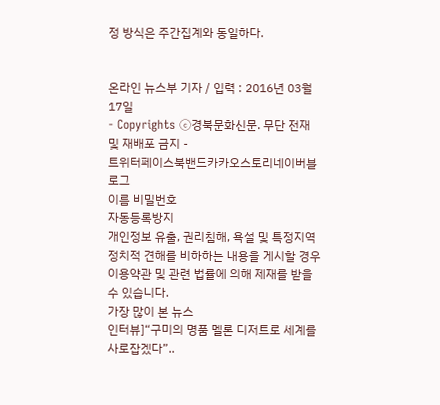정 방식은 주간집계와 동일하다.


온라인 뉴스부 기자 / 입력 : 2016년 03월 17일
- Copyrights ⓒ경북문화신문. 무단 전재 및 재배포 금지 -
트위터페이스북밴드카카오스토리네이버블로그
이름 비밀번호
자동등록방지
개인정보 유출, 권리침해, 욕설 및 특정지역 정치적 견해를 비하하는 내용을 게시할 경우 이용약관 및 관련 법률에 의해 제재를 받을 수 있습니다.
가장 많이 본 뉴스
인터뷰]“구미의 명품 멜론 디저트로 세계를 사로잡겠다”..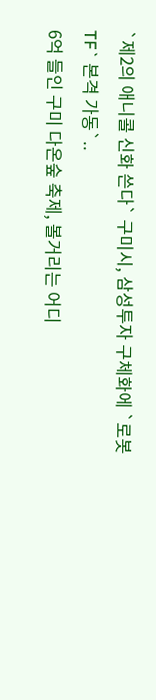`제2의 애니콜 신화 쓴다` 구미시, 삼성투자 구체화에 `로봇 TF` 본격 가동`..
6억 들인 구미 다온숲 축제, 볼거리는 어디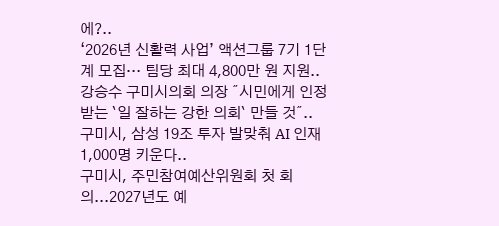에?..
‘2026년 신활력 사업’ 액션그룹 7기 1단계 모집… 팀당 최대 4,800만 원 지원..
강승수 구미시의회 의장 ˝시민에게 인정받는 `일 잘하는 강한 의회` 만들 것˝..
구미시, 삼성 19조 투자 발맞춰 AI 인재 1,000명 키운다..
구미시, 주민참여예산위원회 첫 회의...2027년도 예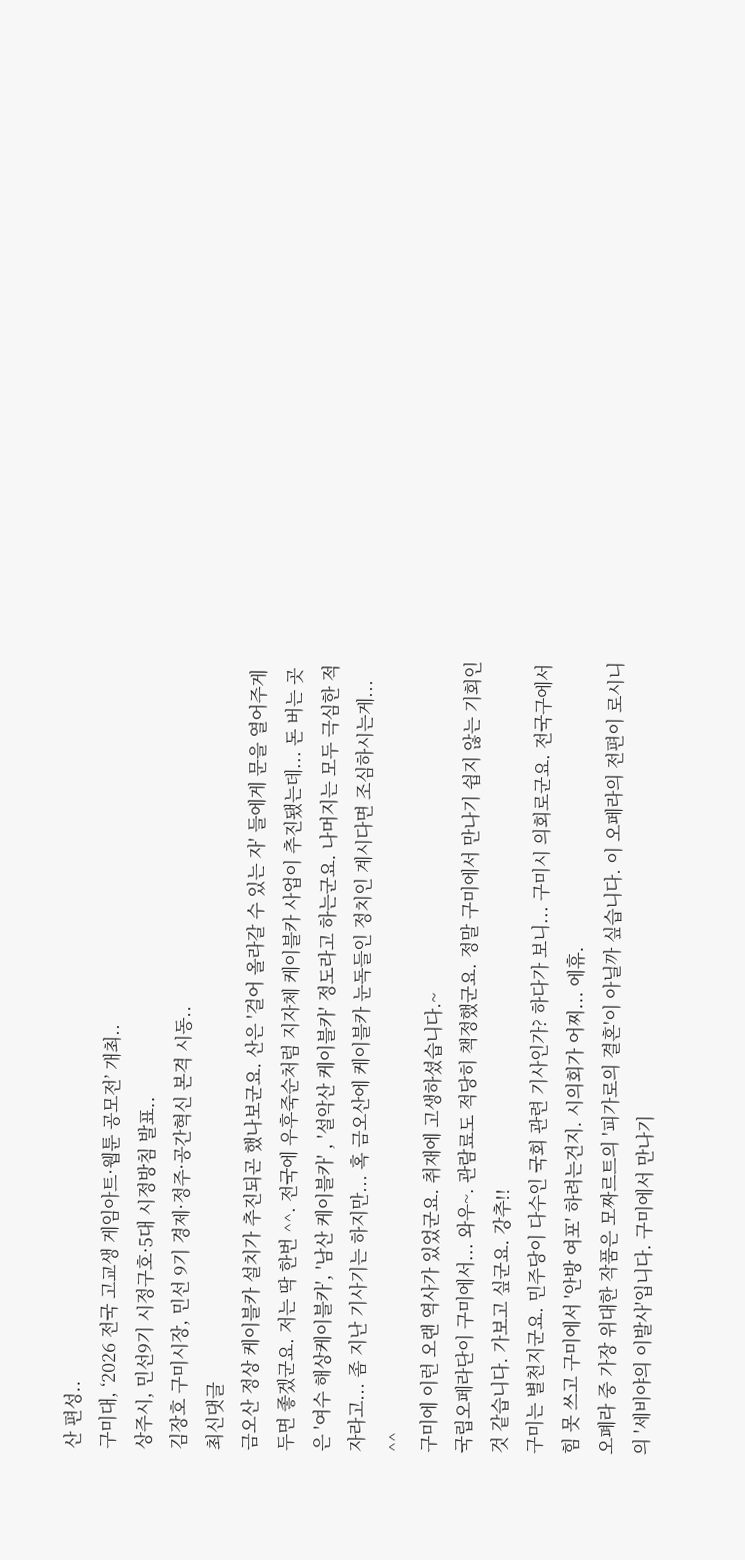산 편성..
구미대, ‘2026 전국 고교생 게임아트·웹툰 공모전’ 개최..
상주시, 민선9기 시정구호·5대 시정방침 발표..
김장호 구미시장, 민선 9기 경제·정주·공간혁신 본격 시동..
최신댓글
금오산 정상 케이블카 설치가 추진되곤 했나보군요. 산은 '걸어 올라갈 수 있는 자' 들에게 문을 열어주게 두면 좋겠군요. 저는 딱 한번 ^^. 전국에 우후죽순처럼 지자체 케이블카 사업이 추진됐는데... 돈 버는 곳은 '여수 해상케이블카', '남산 케이블카' , '설악산 케이블카' 정도라고 하는군요. 나머지는 모두 극심한 적자라고... 좀 지난 기사기는 하지만... 혹 금오산에 케이블카 눈독들인 정치인 계시다면 조심하시는게... ^^
구미에 이런 오랜 역사가 있었군요. 취재에 고생하셨습니다.~
국립오페라단이 구미에서... 와우~. 관람료도 적당히 책정했군요. 정말 구미에서 만나기 쉽지 않는 기회인 것 같습니다. 가보고 싶군요. 강추!!
구미는 별천지군요. 민주당이 다수인 국회 관련 기사인가? 하다가 보니... 구미시 의회로군요. 전국구에서 힘 못 쓰고 구미에서 '안방 여포' 하려는건지. 시의회가 어찌... 에휴.
오폐라 중 가장 위대한 작품은 모짜르트의 '피가로의 결혼'이 아닐까 싶습니다. 이 오페라의 전편이 로시니의 '세비야의 이발사'입니다. 구미에서 만나기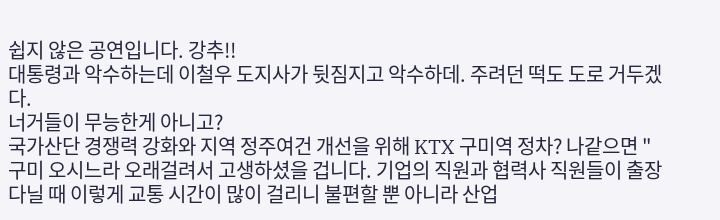쉽지 않은 공연입니다. 강추!!
대통령과 악수하는데 이철우 도지사가 뒷짐지고 악수하데. 주려던 떡도 도로 거두겠다.
너거들이 무능한게 아니고?
국가산단 경쟁력 강화와 지역 정주여건 개선을 위해 KTX 구미역 정차? 나같으면 "구미 오시느라 오래걸려서 고생하셨을 겁니다. 기업의 직원과 협력사 직원들이 출장 다닐 때 이렇게 교통 시간이 많이 걸리니 불편할 뿐 아니라 산업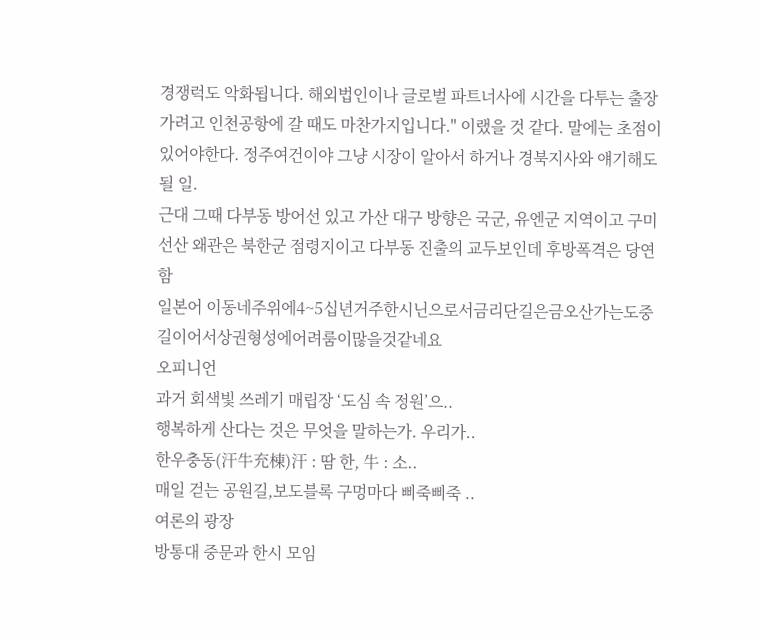경쟁럭도 악화됩니다. 해외법인이나 글로벌 파트너사에 시간을 다투는 출장가려고 인천공항에 갈 때도 마찬가지입니다." 이랬을 것 같다. 말에는 초점이 있어야한다. 정주여건이야 그냥 시장이 알아서 하거나 경북지사와 얘기해도 될 일.
근대 그때 다부동 방어선 있고 가산 대구 방향은 국군, 유엔군 지역이고 구미 선산 왜관은 북한군 점령지이고 다부동 진출의 교두보인데 후방폭격은 당연함
일본어 이동네주위에4~5십년거주한시닌으로서금리단길은금오산가는도중길이어서상권형성에어려룸이많을것같네요
오피니언
과거 회색빛 쓰레기 매립장 ‘도심 속 정원’으..
행복하게 산다는 것은 무엇을 말하는가. 우리가..
한우충동(汗牛充棟)汗 : 땀 한, 牛 : 소..
매일 걷는 공원길,보도블록 구멍마다 삐죽삐죽 ..
여론의 광장
방통대 중문과 한시 모임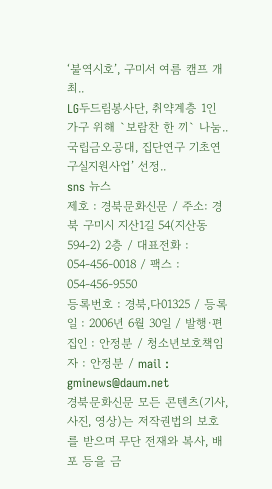‘불역시호’, 구미서 여름 캠프 개최..
LG두드림봉사단, 취약계층 1인 가구 위해 `보람찬 한 끼` 나눔..
국립금오공대, 집단연구 기초연구실지원사업’ 선정..
sns 뉴스
제호 : 경북문화신문 / 주소: 경북 구미시 지산1길 54(지산동 594-2) 2층 / 대표전화 : 054-456-0018 / 팩스 : 054-456-9550
등록번호 : 경북,다01325 / 등록일 : 2006년 6월 30일 / 발행·편집인 : 안정분 / 청소년보호책임자 : 안정분 / mail : gminews@daum.net
경북문화신문 모든 콘텐츠(기사, 사진, 영상)는 저작권법의 보호를 받으며 무단 전재와 복사, 배포 등을 금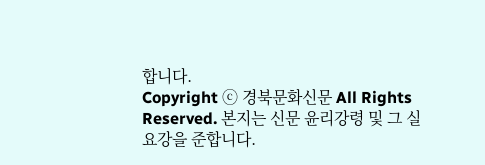합니다.
Copyright ⓒ 경북문화신문 All Rights Reserved. 본지는 신문 윤리강령 및 그 실요강을 준합니다.